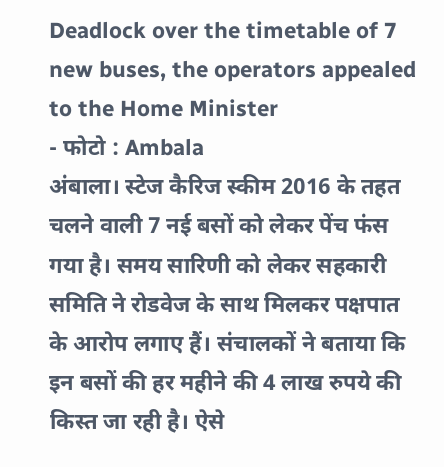Deadlock over the timetable of 7 new buses, the operators appealed to the Home Minister
- फोटो : Ambala
अंबाला। स्टेज कैरिज स्कीम 2016 के तहत चलने वाली 7 नई बसों को लेकर पेंच फंस गया है। समय सारिणी को लेकर सहकारी समिति ने रोडवेज के साथ मिलकर पक्षपात के आरोप लगाए हैं। संचालकों ने बताया कि इन बसों की हर महीने की 4 लाख रुपये की किस्त जा रही है। ऐसे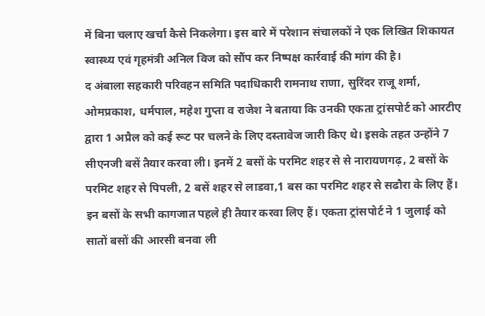में बिना चलाए खर्चा कैसे निकलेगा। इस बारे में परेशान संचालकों ने एक लिखित शिकायत स्वास्थ्य एवं गृहमंत्री अनिल विज को सौंप कर निष्पक्ष कार्रवाई की मांग की है।
द अंबाला सहकारी परिवहन समिति पदाधिकारी रामनाथ राणा, सुरिंदर राजू शर्मा, ओमप्रकाश, धर्मपाल, महेश गुप्ता व राजेश ने बताया कि उनकी एकता ट्रांसपोर्ट को आरटीए द्वारा 1 अप्रैल को कई रूट पर चलने के लिए दस्तावेज जारी किए थे। इसके तहत उन्होंने 7 सीएनजी बसें तैयार करवा ली। इनमें 2 बसों के परमिट शहर से से नारायणगढ़, 2 बसों के परमिट शहर से पिपली, 2 बसें शहर से लाडवा,1 बस का परमिट शहर से सढौरा के लिए हैं। इन बसों के सभी कागजात पहले ही तैयार करवा लिए हैं। एकता ट्रांसपोर्ट ने 1 जुलाई को सातों बसों की आरसी बनवा ली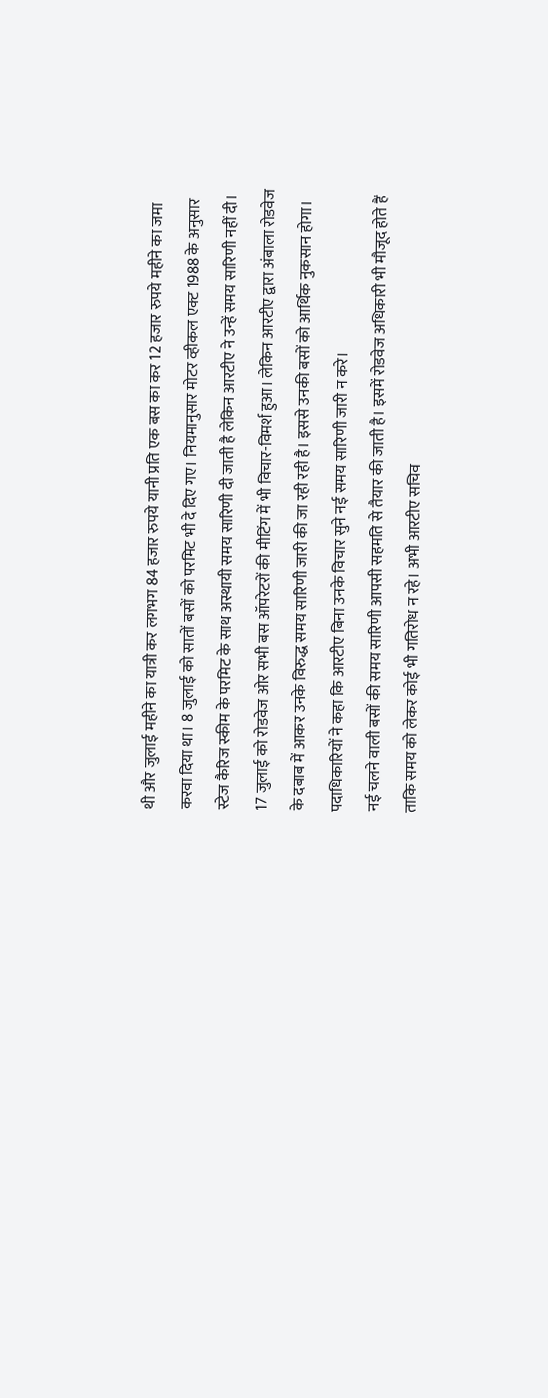थी और जुलाई महीने का यात्री कर लगभग 84 हजार रुपये यानी प्रति एक बस का कर 12 हजार रुपये महीने का जमा करवा दिया था। 8 जुलाई को सातों बसों को परमिट भी दे दिए गए। नियमानुसार मोटर व्हीकल एक्ट 1988 के अनुसार स्टेज कैरिज स्कीम के परमिट के साथ अस्थायी समय सारिणी दी जाती है लेकिन आरटीए ने उन्हें समय सारिणी नहीं दी।
17 जुलाई को रोडवेज ओर सभी बस ऑपरेटरों की मीटिंग में भी विचार-विमर्श हुआ। लेकिन आरटीए द्वारा अंबाला रोडवेज के दबाब में आकर उनके विरुद्ध समय सारिणी जारी की जा रही रही है। इससे उनकी बसों को आर्थिक नुकसान होगा। पदाधिकारियों ने कहा कि आरटीए बिना उनके विचार सुने नई समय सारिणी जारी न करे।
नई चलने वाली बसों की समय सारिणी आपसी सहमति से तैयार की जाती है। इसमें रोडवेज अधिकारी भी मौजूद होते हैं ताकि समय को लेकर कोई भी गतिरोध न रहे। अभी आरटीए सचिव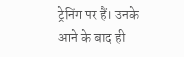ट्रेनिंग पर हैं। उनके आने के बाद ही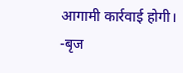आगामी कार्रवाई होगी।
-बृज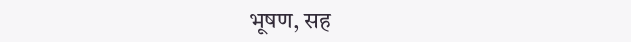भूषण, सह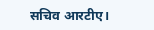सचिव आरटीए।